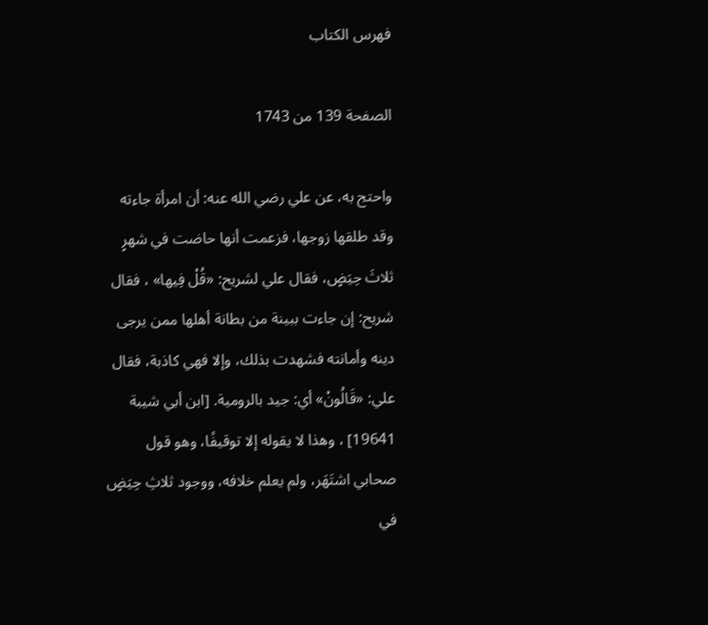فهرس الكتاب

الصفحة 139 من 1743

واحتج به، عن علي رضي الله عنه: أن امرأة جاءته وقد طلقها زوجها، فزعمت أنها حاضت في شهرٍ ثلاثَ حِيَضٍ، فقال علي لشريح: «قُلْ فِيها» ، فقال شريح: إن جاءت ببينة من بطانة أهلها ممن يرجى دينه وأمانته فشهدت بذلك، وإلا فهي كاذبة، فقال علي: «قَالُونْ» أي: جيد بالرومية. [ابن أبي شيبة 19641] ، وهذا لا يقوله إلا توقيفًا، وهو قول صحابي اشتَهَر، ولم يعلم خلافه، ووجود ثلاثِ حِيَضٍ في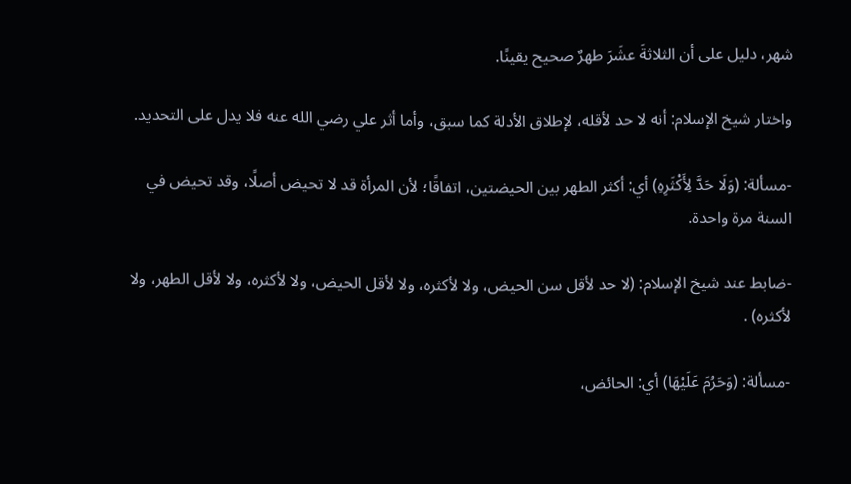شهر، دليل على أن الثلاثةَ عشَرَ طهرٌ صحيح يقينًا.

واختار شيخ الإسلام: أنه لا حد لأقله، لإطلاق الأدلة كما سبق، وأما أثر علي رضي الله عنه فلا يدل على التحديد.

-مسألة: (وَلَا حَدَّ لِأَكْثَرِهِ) أي: أكثر الطهر بين الحيضتين، اتفاقًا؛ لأن المرأة قد لا تحيض أصلًا، وقد تحيض في السنة مرة واحدة.

-ضابط عند شيخ الإسلام: (لا حد لأقل سن الحيض، ولا لأكثره، ولا لأقل الحيض، ولا لأكثره، ولا لأقل الطهر، ولا لأكثره) .

-مسألة: (وَحَرُمَ عَلَيْهَا) أي: الحائض،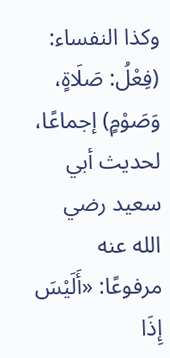وكذا النفساء: (فِعْلُ: صَلَاةٍ، وَصَوْمٍ) إجماعًا، لحديث أبي سعيد رضي الله عنه مرفوعًا: «أَلَيْسَ إِذَا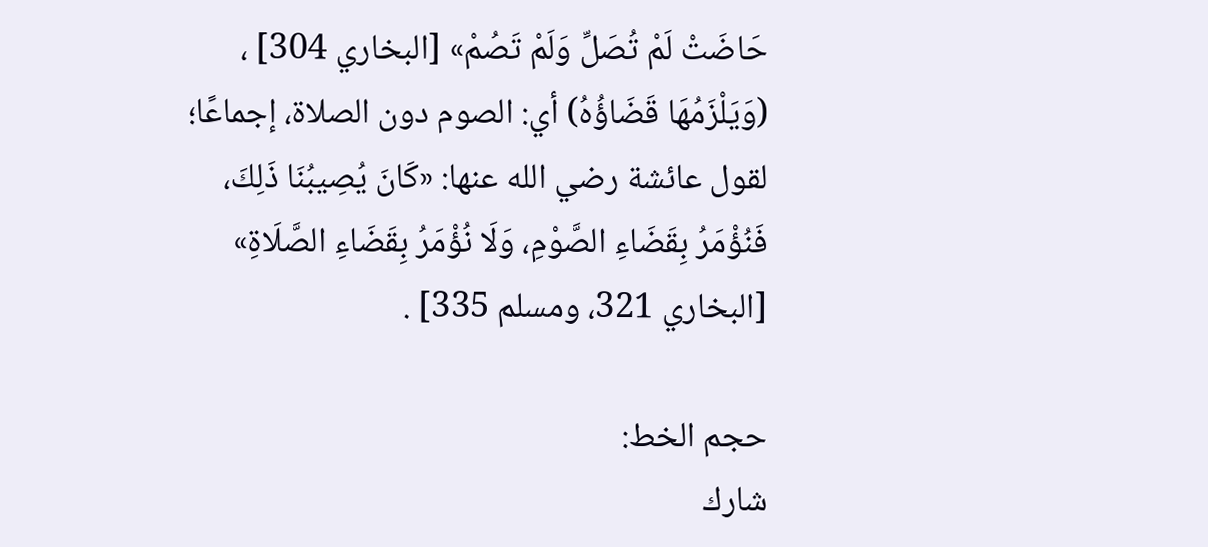حَاضَتْ لَمْ تُصَلِّ وَلَمْ تَصُمْ» [البخاري 304] ، (وَيَلْزَمُهَا قَضَاؤُهُ) أي: الصوم دون الصلاة، إجماعًا؛ لقول عائشة رضي الله عنها: «كَانَ يُصِيبُنَا ذَلِكَ، فَنُؤْمَرُ بِقَضَاءِ الصَّوْمِ، وَلَا نُؤْمَرُ بِقَضَاءِ الصَّلَاةِ» [البخاري 321، ومسلم 335] .

حجم الخط:
شارك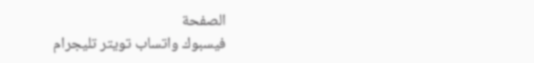الصفحة
فيسبوك واتساب تويتر تليجرام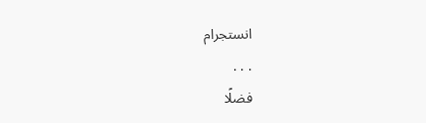انستجرام
. . .
فضلًا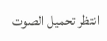انتظر تحميل الصوت